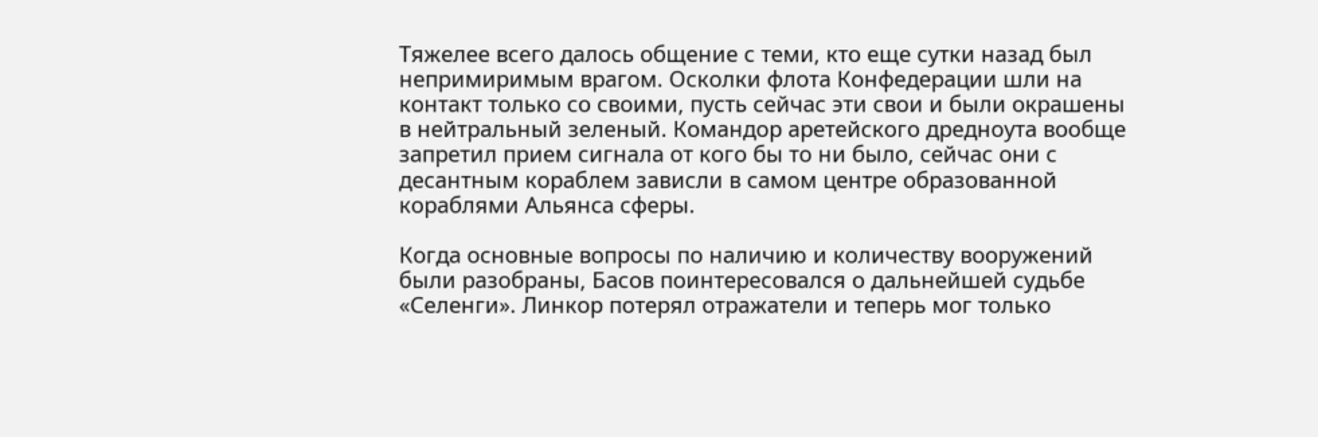Тяжелее всего далось общение с теми, кто еще сутки назад был непримиримым врагом. Осколки флота Конфедерации шли на контакт только со своими, пусть сейчас эти свои и были окрашены в нейтральный зеленый. Командор аретейского дредноута вообще запретил прием сигнала от кого бы то ни было, сейчас они с десантным кораблем зависли в самом центре образованной кораблями Альянса сферы.

Когда основные вопросы по наличию и количеству вооружений были разобраны, Басов поинтересовался о дальнейшей судьбе «Селенги». Линкор потерял отражатели и теперь мог только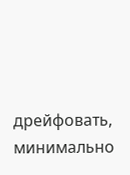дрейфовать, минимально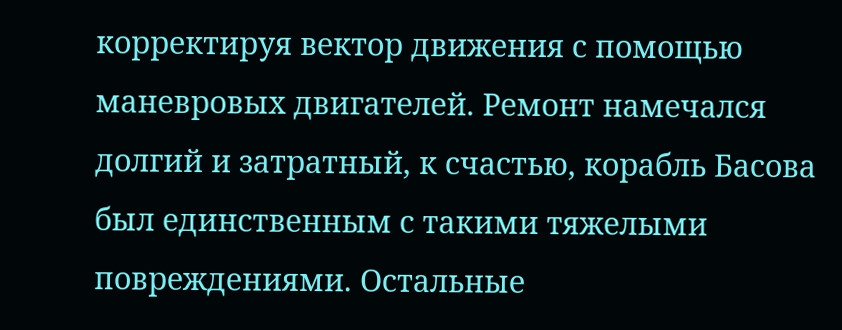корректируя вектор движения с помощью маневровых двигателей. Ремонт намечался долгий и затратный, к счастью, корабль Басова был единственным с такими тяжелыми повреждениями. Остальные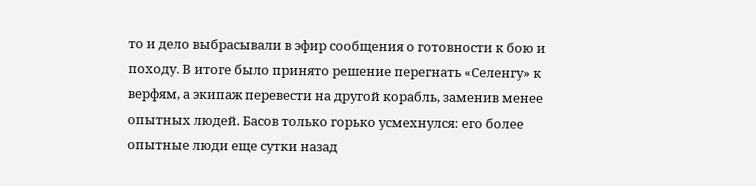то и дело выбрасывали в эфир сообщения о готовности к бою и походу. В итоге было принято решение перегнать «Селенгу» к верфям, а экипаж перевести на другой корабль, заменив менее опытных людей. Басов только горько усмехнулся: его более опытные люди еще сутки назад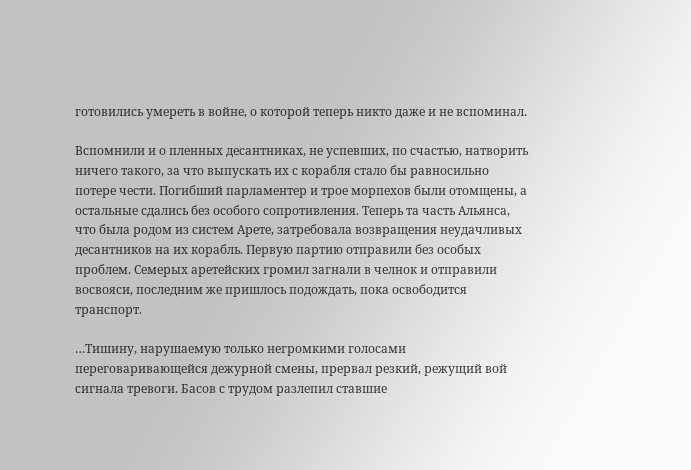готовились умереть в войне, о которой теперь никто даже и не вспоминал.

Вспомнили и о пленных десантниках, не успевших, по счастью, натворить ничего такого, за что выпускать их с корабля стало бы равносильно потере чести. Погибший парламентер и трое морпехов были отомщены, а остальные сдались без особого сопротивления. Теперь та часть Альянса, что была родом из систем Арете, затребовала возвращения неудачливых десантников на их корабль. Первую партию отправили без особых проблем. Семерых аретейских громил загнали в челнок и отправили восвояси, последним же пришлось подождать, пока освободится транспорт.

…Тишину, нарушаемую только негромкими голосами переговаривающейся дежурной смены, прервал резкий, режущий вой сигнала тревоги. Басов с трудом разлепил ставшие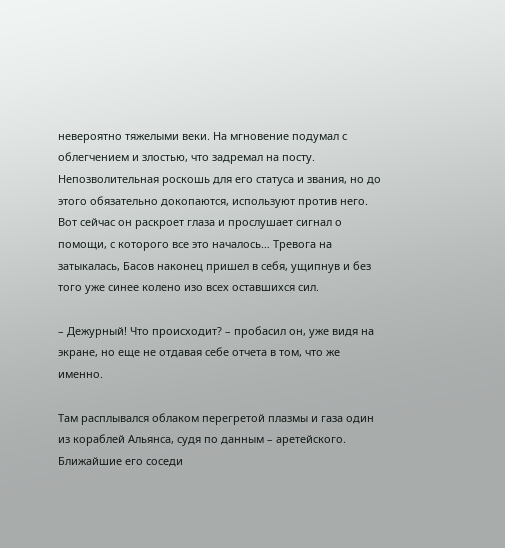невероятно тяжелыми веки. На мгновение подумал с облегчением и злостью, что задремал на посту. Непозволительная роскошь для его статуса и звания, но до этого обязательно докопаются, используют против него. Вот сейчас он раскроет глаза и прослушает сигнал о помощи, с которого все это началось… Тревога на затыкалась, Басов наконец пришел в себя, ущипнув и без того уже синее колено изо всех оставшихся сил.

– Дежурный! Что происходит? – пробасил он, уже видя на экране, но еще не отдавая себе отчета в том, что же именно.

Там расплывался облаком перегретой плазмы и газа один из кораблей Альянса, судя по данным – аретейского. Ближайшие его соседи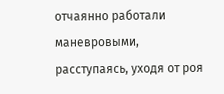отчаянно работали маневровыми, расступаясь, уходя от роя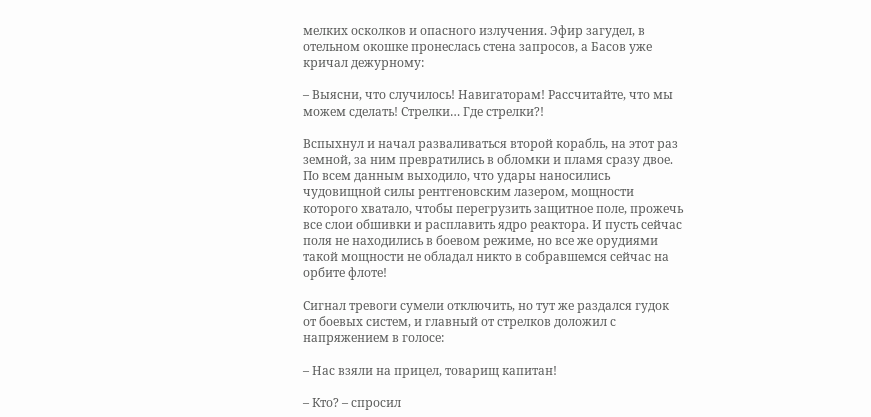мелких осколков и опасного излучения. Эфир загудел, в отельном окошке пронеслась стена запросов, а Басов уже кричал дежурному:

– Выясни, что случилось! Навигаторам! Рассчитайте, что мы можем сделать! Стрелки… Где стрелки?!

Вспыхнул и начал разваливаться второй корабль, на этот раз земной, за ним превратились в обломки и пламя сразу двое. По всем данным выходило, что удары наносились чудовищной силы рентгеновским лазером, мощности которого хватало, чтобы перегрузить защитное поле, прожечь все слои обшивки и расплавить ядро реактора. И пусть сейчас поля не находились в боевом режиме, но все же орудиями такой мощности не обладал никто в собравшемся сейчас на орбите флоте!

Сигнал тревоги сумели отключить, но тут же раздался гудок от боевых систем, и главный от стрелков доложил с напряжением в голосе:

– Нас взяли на прицел, товарищ капитан!

– Кто? – спросил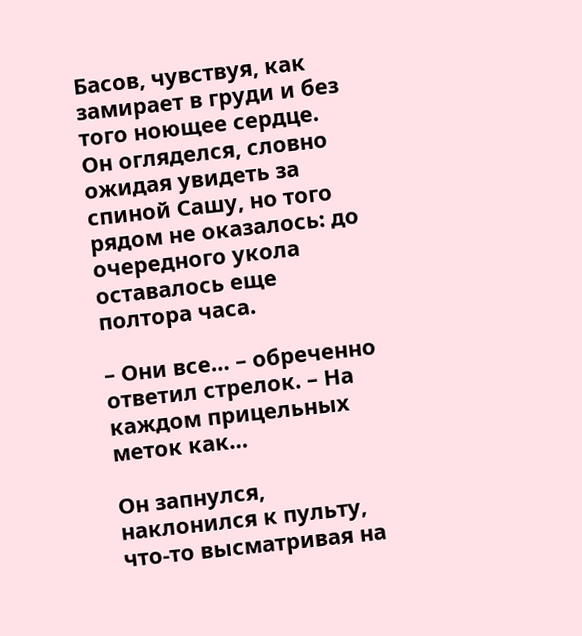Басов, чувствуя, как замирает в груди и без того ноющее сердце. Он огляделся, словно ожидая увидеть за спиной Сашу, но того рядом не оказалось: до очередного укола оставалось еще полтора часа.

– Они все… – обреченно ответил стрелок. – На каждом прицельных меток как…

Он запнулся, наклонился к пульту, что-то высматривая на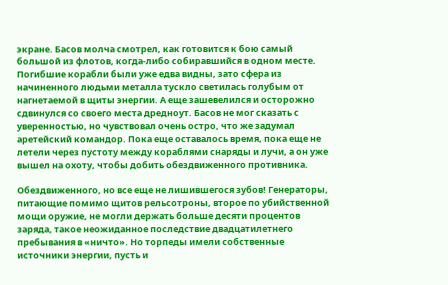экране. Басов молча смотрел, как готовится к бою самый большой из флотов, когда-либо собиравшийся в одном месте. Погибшие корабли были уже едва видны, зато сфера из начиненного людьми металла тускло светилась голубым от нагнетаемой в щиты энергии. А еще зашевелился и осторожно сдвинулся со своего места дредноут. Басов не мог сказать с уверенностью, но чувствовал очень остро, что же задумал аретейский командор. Пока еще оставалось время, пока еще не летели через пустоту между кораблями снаряды и лучи, а он уже вышел на охоту, чтобы добить обездвиженного противника.

Обездвиженного, но все еще не лишившегося зубов! Генераторы, питающие помимо щитов рельсотроны, второе по убийственной мощи оружие, не могли держать больше десяти процентов заряда, такое неожиданное последствие двадцатилетнего пребывания в «ничто». Но торпеды имели собственные источники энергии, пусть и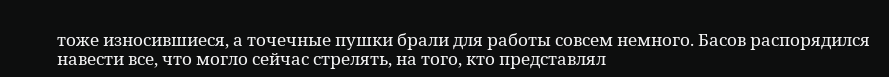тоже износившиеся, а точечные пушки брали для работы совсем немного. Басов распорядился навести все, что могло сейчас стрелять, на того, кто представлял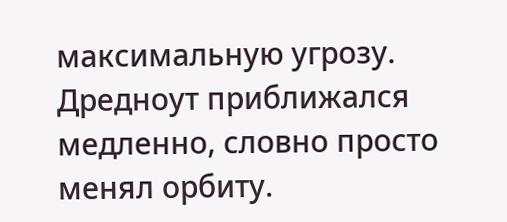максимальную угрозу. Дредноут приближался медленно, словно просто менял орбиту.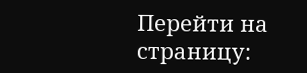Перейти на страницу: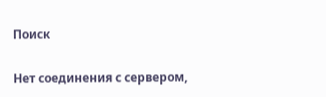Поиск

Нет соединения с сервером,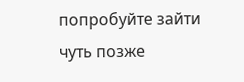попробуйте зайти чуть позже